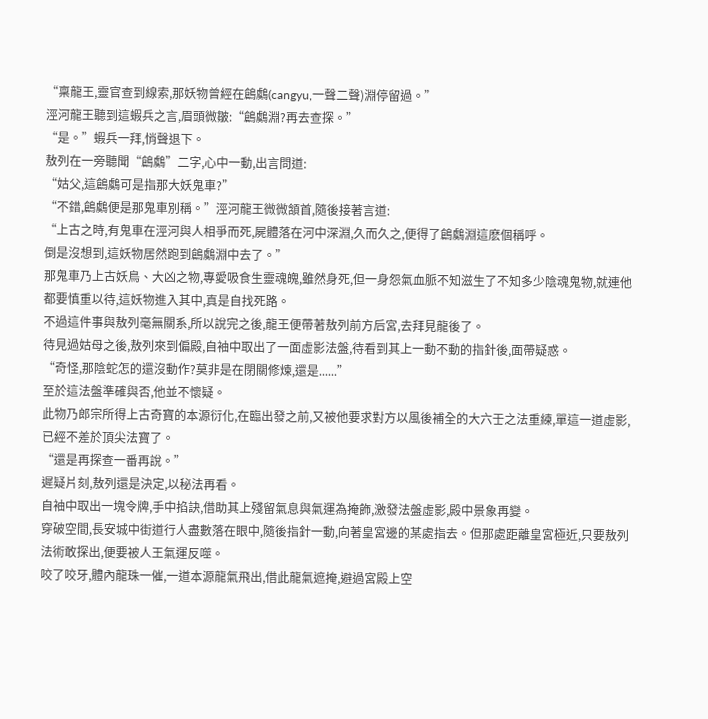“稟龍王,靈官查到線索,那妖物曾經在鶬鸆(cangyu,一聲二聲)淵停留過。”
涇河龍王聽到這蝦兵之言,眉頭微皺:“鶬鸆淵?再去查探。”
“是。”蝦兵一拜,悄聲退下。
敖列在一旁聽聞“鶬鸆”二字,心中一動,出言問道:
“姑父,這鶬鸆可是指那大妖鬼車?”
“不錯,鶬鸆便是那鬼車別稱。”涇河龍王微微頷首,隨後接著言道:
“上古之時,有鬼車在涇河與人相爭而死,屍體落在河中深淵,久而久之,便得了鶬鸆淵這麽個稱呼。
倒是沒想到,這妖物居然跑到鶬鸆淵中去了。”
那鬼車乃上古妖鳥、大凶之物,專愛吸食生靈魂魄,雖然身死,但一身怨氣血脈不知滋生了不知多少陰魂鬼物,就連他都要慎重以待,這妖物進入其中,真是自找死路。
不過這件事與敖列毫無關系,所以說完之後,龍王便帶著敖列前方后宮,去拜見龍後了。
待見過姑母之後,敖列來到偏殿,自袖中取出了一面虛影法盤,待看到其上一動不動的指針後,面帶疑惑。
“奇怪,那陰蛇怎的還沒動作?莫非是在閉關修煉,還是......”
至於這法盤準確與否,他並不懷疑。
此物乃郎宗所得上古奇寶的本源衍化,在臨出發之前,又被他要求對方以風後補全的大六壬之法重練,單這一道虛影,已經不差於頂尖法寶了。
“還是再探查一番再說。”
遲疑片刻,敖列還是決定,以秘法再看。
自袖中取出一塊令牌,手中掐訣,借助其上殘留氣息與氣運為掩飾,激發法盤虛影,殿中景象再變。
穿破空間,長安城中街道行人盡數落在眼中,隨後指針一動,向著皇宮邊的某處指去。但那處距離皇宮極近,只要敖列法術敢探出,便要被人王氣運反噬。
咬了咬牙,體內龍珠一催,一道本源龍氣飛出,借此龍氣遮掩,避過宮殿上空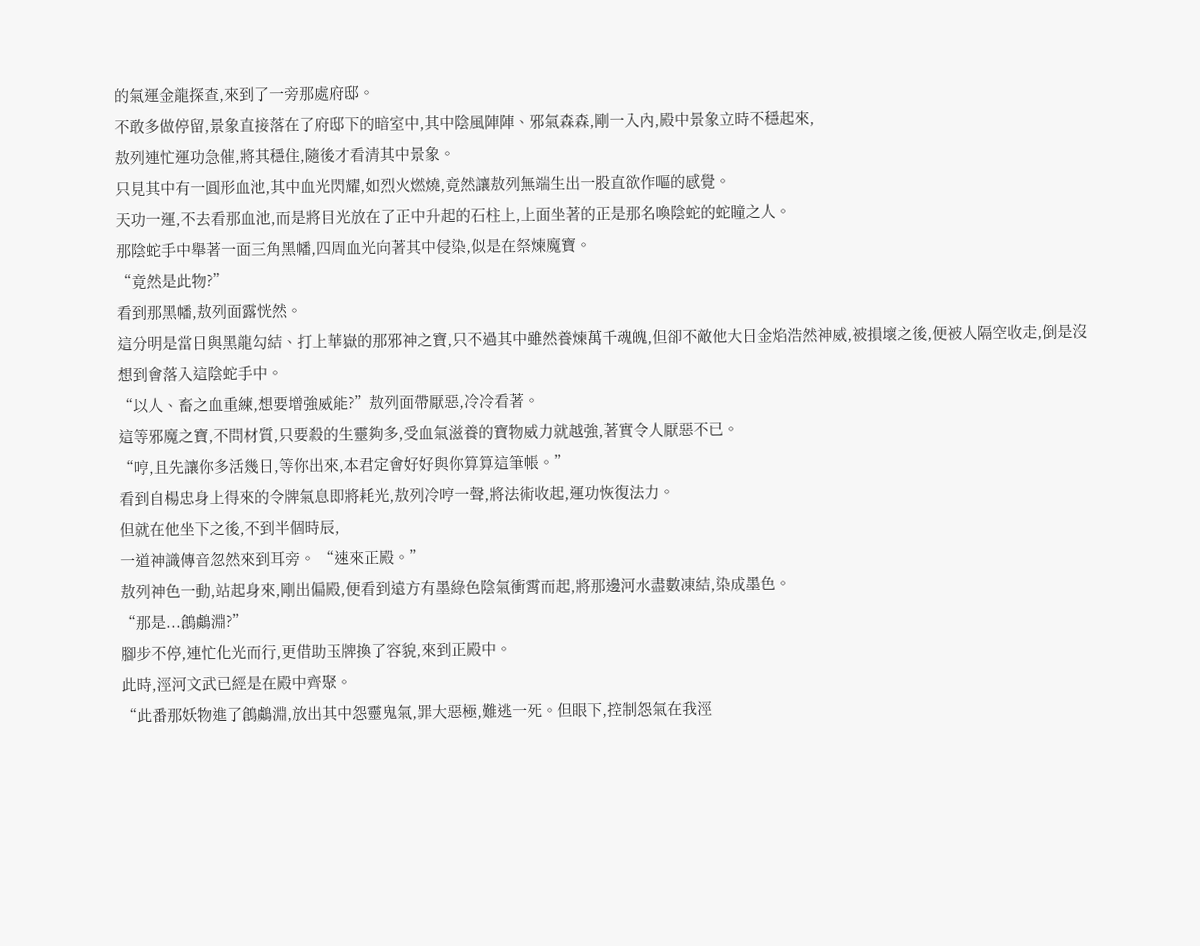的氣運金龍探查,來到了一旁那處府邸。
不敢多做停留,景象直接落在了府邸下的暗室中,其中陰風陣陣、邪氣森森,剛一入內,殿中景象立時不穩起來,
敖列連忙運功急催,將其穩住,隨後才看清其中景象。
只見其中有一圓形血池,其中血光閃耀,如烈火燃燒,竟然讓敖列無端生出一股直欲作嘔的感覺。
天功一運,不去看那血池,而是將目光放在了正中升起的石柱上,上面坐著的正是那名喚陰蛇的蛇瞳之人。
那陰蛇手中舉著一面三角黑幡,四周血光向著其中侵染,似是在祭煉魔寶。
“竟然是此物?”
看到那黑幡,敖列面露恍然。
這分明是當日與黑龍勾結、打上華嶽的那邪神之寶,只不過其中雖然養煉萬千魂魄,但卻不敵他大日金焰浩然神威,被損壞之後,便被人隔空收走,倒是沒想到會落入這陰蛇手中。
“以人、畜之血重練,想要增強威能?”敖列面帶厭惡,冷冷看著。
這等邪魔之寶,不問材質,只要殺的生靈夠多,受血氣滋養的寶物威力就越強,著實令人厭惡不已。
“哼,且先讓你多活幾日,等你出來,本君定會好好與你算算這筆帳。”
看到自楊忠身上得來的令牌氣息即將耗光,敖列冷哼一聲,將法術收起,運功恢復法力。
但就在他坐下之後,不到半個時辰,
一道神識傳音忽然來到耳旁。 “速來正殿。”
敖列神色一動,站起身來,剛出偏殿,便看到遠方有墨綠色陰氣衝霄而起,將那邊河水盡數凍結,染成墨色。
“那是...鶬鸆淵?”
腳步不停,連忙化光而行,更借助玉牌換了容貌,來到正殿中。
此時,涇河文武已經是在殿中齊聚。
“此番那妖物進了鶬鸆淵,放出其中怨靈鬼氣,罪大惡極,難逃一死。但眼下,控制怨氣在我涇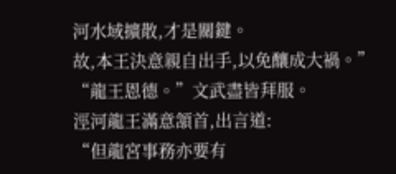河水域擴散,才是關鍵。
故,本王決意親自出手,以免釀成大禍。”
“龍王恩德。”文武盡皆拜服。
涇河龍王滿意頷首,出言道:
“但龍宮事務亦要有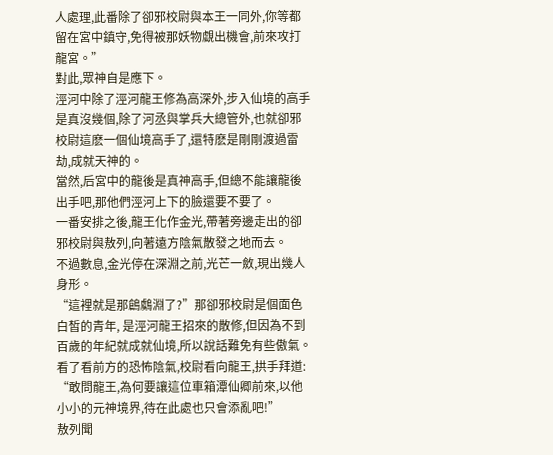人處理,此番除了卻邪校尉與本王一同外,你等都留在宮中鎮守,免得被那妖物覷出機會,前來攻打龍宮。”
對此,眾神自是應下。
涇河中除了涇河龍王修為高深外,步入仙境的高手是真沒幾個,除了河丞與掌兵大總管外,也就卻邪校尉這麽一個仙境高手了,還特麽是剛剛渡過雷劫,成就天神的。
當然,后宮中的龍後是真神高手,但總不能讓龍後出手吧,那他們涇河上下的臉還要不要了。
一番安排之後,龍王化作金光,帶著旁邊走出的卻邪校尉與敖列,向著遠方陰氣散發之地而去。
不過數息,金光停在深淵之前,光芒一斂,現出幾人身形。
“這裡就是那鶬鸆淵了?”那卻邪校尉是個面色白皙的青年, 是涇河龍王招來的散修,但因為不到百歲的年紀就成就仙境,所以說話難免有些傲氣。
看了看前方的恐怖陰氣,校尉看向龍王,拱手拜道:
“敢問龍王,為何要讓這位車箱潭仙卿前來,以他小小的元神境界,待在此處也只會添亂吧!”
敖列聞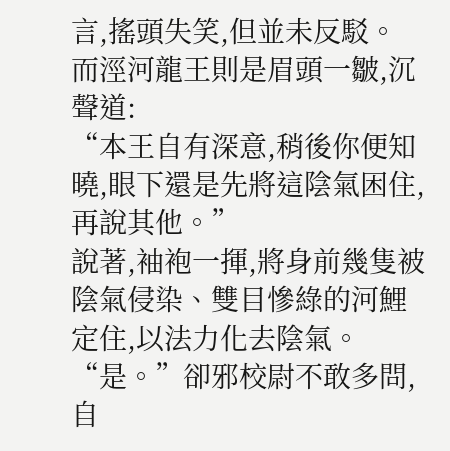言,搖頭失笑,但並未反駁。
而涇河龍王則是眉頭一皺,沉聲道:
“本王自有深意,稍後你便知曉,眼下還是先將這陰氣困住,再說其他。”
說著,袖袍一揮,將身前幾隻被陰氣侵染、雙目慘綠的河鯉定住,以法力化去陰氣。
“是。”卻邪校尉不敢多問,自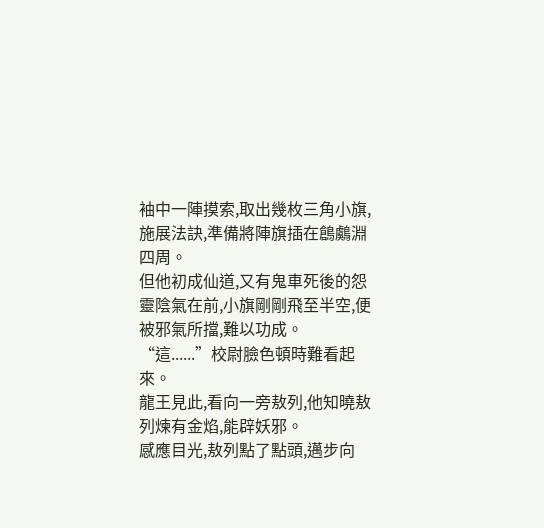袖中一陣摸索,取出幾枚三角小旗,施展法訣,準備將陣旗插在鶬鸆淵四周。
但他初成仙道,又有鬼車死後的怨靈陰氣在前,小旗剛剛飛至半空,便被邪氣所擋,難以功成。
“這......”校尉臉色頓時難看起來。
龍王見此,看向一旁敖列,他知曉敖列煉有金焰,能辟妖邪。
感應目光,敖列點了點頭,邁步向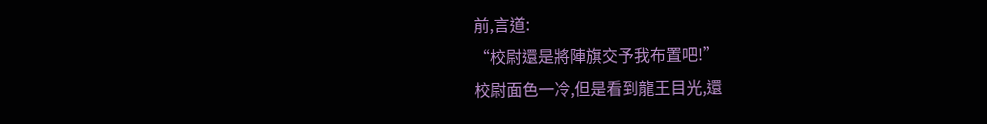前,言道:
“校尉還是將陣旗交予我布置吧!”
校尉面色一冷,但是看到龍王目光,還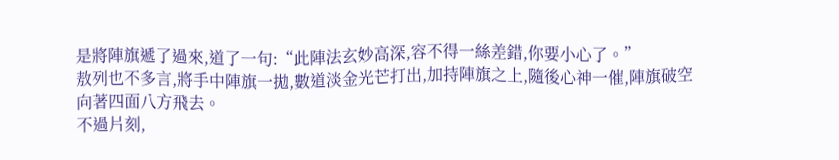是將陣旗遞了過來,道了一句:“此陣法玄妙高深,容不得一絲差錯,你要小心了。”
敖列也不多言,將手中陣旗一拋,數道淡金光芒打出,加持陣旗之上,隨後心神一催,陣旗破空向著四面八方飛去。
不過片刻,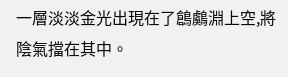一層淡淡金光出現在了鶬鸆淵上空,將陰氣擋在其中。